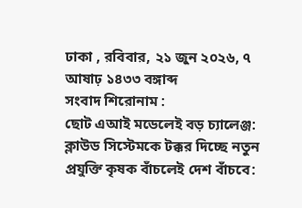ঢাকা , রবিবার, ২১ জুন ২০২৬, ৭ আষাঢ় ১৪৩৩ বঙ্গাব্দ
সংবাদ শিরোনাম :
ছোট এআই মডেলেই বড় চ্যালেঞ্জ: ক্লাউড সিস্টেমকে টক্কর দিচ্ছে নতুন প্রযুক্তি কৃষক বাঁচলেই দেশ বাঁচবে: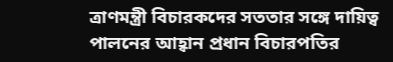ত্রাণমন্ত্রী বিচারকদের সততার সঙ্গে দায়িত্ব পালনের আহ্বান প্রধান বিচারপতির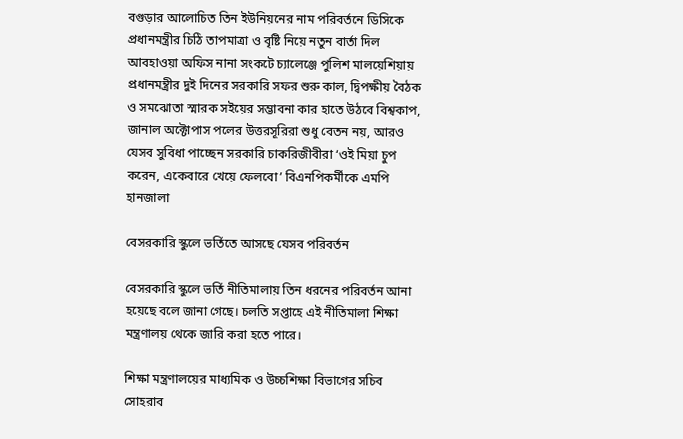বগুড়ার আলোচিত তিন ইউনিয়নের নাম পরিবর্তনে ডিসিকে প্রধানমন্ত্রীর চিঠি তাপমাত্রা ও বৃষ্টি নিয়ে নতুন বার্তা দিল আবহাওয়া অফিস নানা সংকটে চ্যালেঞ্জে পুলিশ মালয়েশিয়ায় প্রধানমন্ত্রীর দুই দিনের সরকারি সফর শুরু কাল, দ্বিপক্ষীয় বৈঠক ও সমঝোতা স্মারক সইয়ের সম্ভাবনা কার হাতে উঠবে বিশ্বকাপ, জানাল অক্টোপাস পলের উত্তরসূরিরা শুধু বেতন নয়, আরও যেসব সুবিধা পাচ্ছেন সরকারি চাকরিজীবীরা ‘ওই মিয়া চুপ করেন, একেবারে খেয়ে ফেলবো’ বিএনপিকর্মীকে এমপি হানজালা

বেসরকারি স্কুলে ভর্তিতে আসছে যেসব পরিবর্তন

বেসরকারি স্কুলে ভর্তি নীতিমালায় তিন ধরনের পরিবর্তন আনা হয়েছে বলে জানা গেছে। চলতি সপ্তাহে এই নীতিমালা শিক্ষা মন্ত্রণালয় থেকে জারি করা হতে পারে।

শিক্ষা মন্ত্রণালয়ের মাধ্যমিক ও উচ্চশিক্ষা বিভাগের সচিব সোহরাব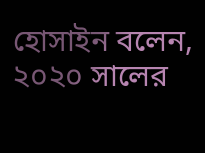হোসাইন বলেন, ২০২০ সালের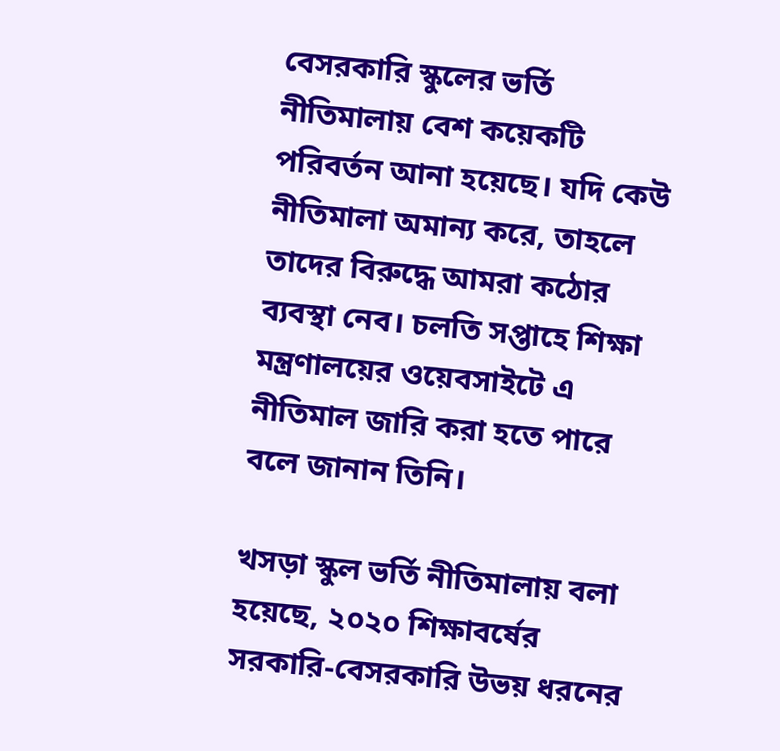বেসরকারি স্কুলের ভর্তি নীতিমালায় বেশ কয়েকটি পরিবর্তন আনা হয়েছে। যদি কেউ নীতিমালা অমান্য করে, তাহলে তাদের বিরুদ্ধে আমরা কঠোর ব্যবস্থা নেব। চলতি সপ্তাহে শিক্ষা মন্ত্রণালয়ের ওয়েবসাইটে এ নীতিমাল জারি করা হতে পারে বলে জানান তিনি।

খসড়া স্কুল ভর্তি নীতিমালায় বলা হয়েছে, ২০২০ শিক্ষাবর্ষের সরকারি-বেসরকারি উভয় ধরনের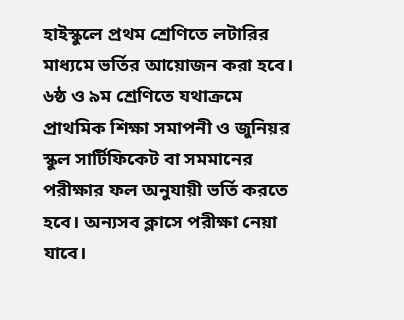হাইস্কুলে প্রথম শ্রেণিতে লটারির মাধ্যমে ভর্তির আয়োজন করা হবে। ৬ষ্ঠ ও ৯ম শ্রেণিতে যথাক্রমে প্রাথমিক শিক্ষা সমাপনী ও জুনিয়র স্কুল সার্টিফিকেট বা সমমানের পরীক্ষার ফল অনুযায়ী ভর্তি করতে হবে। অন্যসব ক্লাসে পরীক্ষা নেয়া যাবে।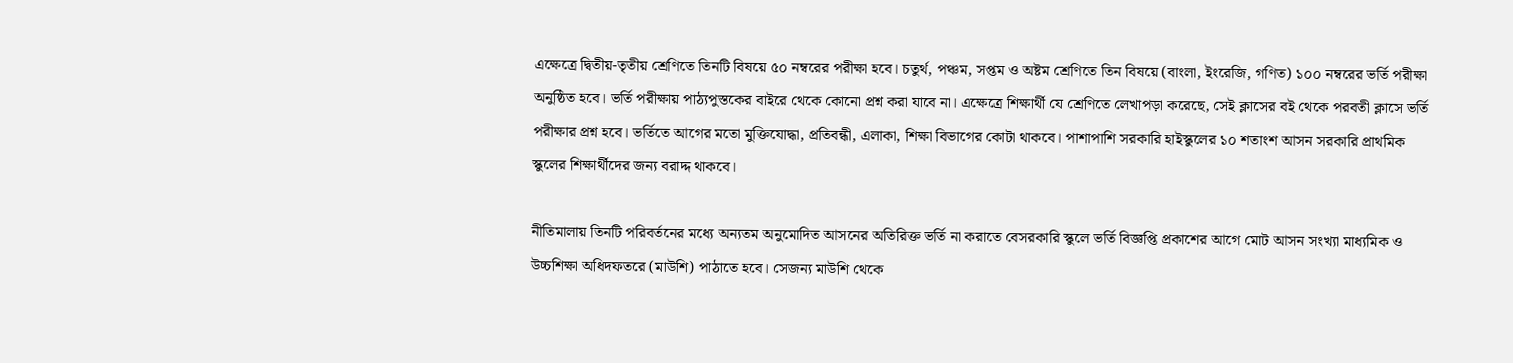এক্ষেত্রে দ্বিতীয়-তৃতীয় শ্রেণিতে তিনটি বিষয়ে ৫০ নম্বরের পরীক্ষা হবে। চতুর্থ, পঞ্চম, সপ্তম ও অষ্টম শ্রেণিতে তিন বিষয়ে (বাংলা, ইংরেজি, গণিত) ১০০ নম্বরের ভর্তি পরীক্ষা অনুষ্ঠিত হবে। ভর্তি পরীক্ষায় পাঠ্যপুস্তকের বাইরে থেকে কোনো প্রশ্ন করা যাবে না। এক্ষেত্রে শিক্ষার্থী যে শ্রেণিতে লেখাপড়া করেছে, সেই ক্লাসের বই থেকে পরবতী ক্লাসে ভর্তি পরীক্ষার প্রশ্ন হবে। ভর্তিতে আগের মতো মুক্তিযোদ্ধা, প্রতিবন্ধী, এলাকা, শিক্ষা বিভাগের কোটা থাকবে। পাশাপাশি সরকারি হাইস্কুলের ১০ শতাংশ আসন সরকারি প্রাথমিক স্কুলের শিক্ষার্থীদের জন্য বরাদ্দ থাকবে।

নীতিমালায় তিনটি পরিবর্তনের মধ্যে অন্যতম অনুমোদিত আসনের অতিরিক্ত ভর্তি না করাতে বেসরকারি স্কুলে ভর্তি বিজ্ঞপ্তি প্রকাশের আগে মোট আসন সংখ্যা মাধ্যমিক ও উচ্চশিক্ষা অধিদফতরে (মাউশি) পাঠাতে হবে। সেজন্য মাউশি থেকে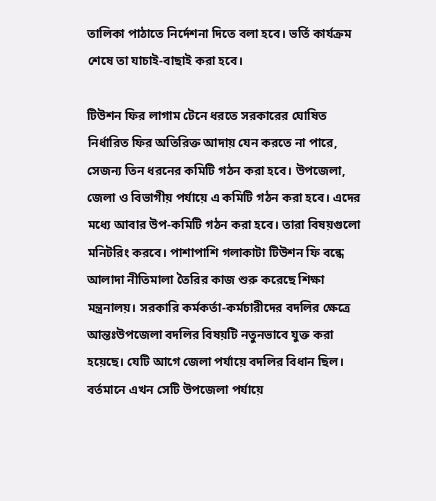তালিকা পাঠাতে নির্দেশনা দিতে বলা হবে। ভর্তি কার্যক্রম শেষে তা যাচাই-বাছাই করা হবে।

টিউশন ফির লাগাম টেনে ধরতে সরকারের ঘোষিত নির্ধারিত ফির অতিরিক্ত আদায় যেন করতে না পারে, সেজন্য তিন ধরনের কমিটি গঠন করা হবে। উপজেলা, জেলা ও বিভাগীয় পর্যায়ে এ কমিটি গঠন করা হবে। এদের মধ্যে আবার উপ-কমিটি গঠন করা হবে। তারা বিষয়গুলো মনিটরিং করবে। পাশাপাশি গলাকাটা টিউশন ফি বন্ধে আলাদা নীতিমালা তৈরির কাজ শুরু করেছে শিক্ষা মন্ত্রনালয়। সরকারি কর্মকর্তা-কর্মচারীদের বদলির ক্ষেত্রে আন্তঃউপজেলা বদলির বিষয়টি নতুনভাবে যুক্ত করা হয়েছে। যেটি আগে জেলা পর্যায়ে বদলির বিধান ছিল। বর্তমানে এখন সেটি উপজেলা পর্যায়ে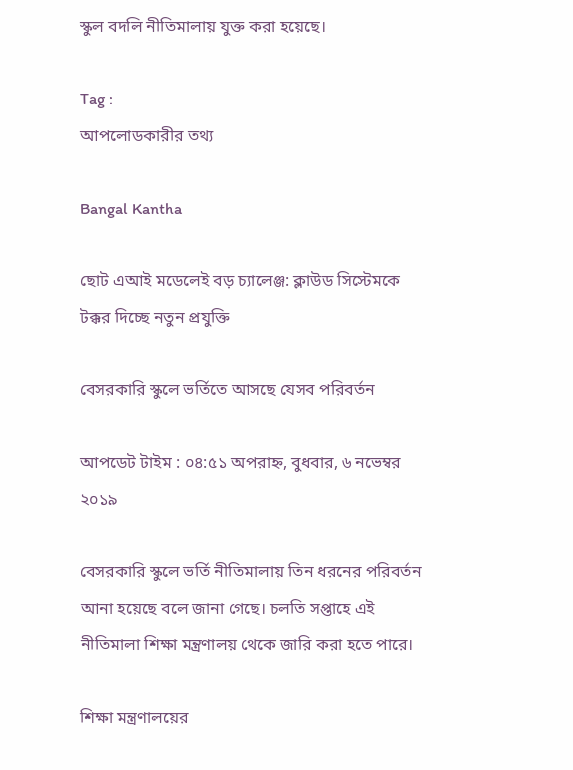স্কুল বদলি নীতিমালায় যুক্ত করা হয়েছে।

Tag :
আপলোডকারীর তথ্য

Bangal Kantha

ছোট এআই মডেলেই বড় চ্যালেঞ্জ: ক্লাউড সিস্টেমকে টক্কর দিচ্ছে নতুন প্রযুক্তি

বেসরকারি স্কুলে ভর্তিতে আসছে যেসব পরিবর্তন

আপডেট টাইম : ০৪:৫১ অপরাহ্ন, বুধবার, ৬ নভেম্বর ২০১৯

বেসরকারি স্কুলে ভর্তি নীতিমালায় তিন ধরনের পরিবর্তন আনা হয়েছে বলে জানা গেছে। চলতি সপ্তাহে এই নীতিমালা শিক্ষা মন্ত্রণালয় থেকে জারি করা হতে পারে।

শিক্ষা মন্ত্রণালয়ের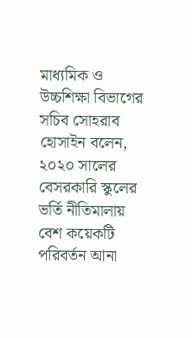মাধ্যমিক ও উচ্চশিক্ষা বিভাগের সচিব সোহরাব হোসাইন বলেন, ২০২০ সালের বেসরকারি স্কুলের ভর্তি নীতিমালায় বেশ কয়েকটি পরিবর্তন আনা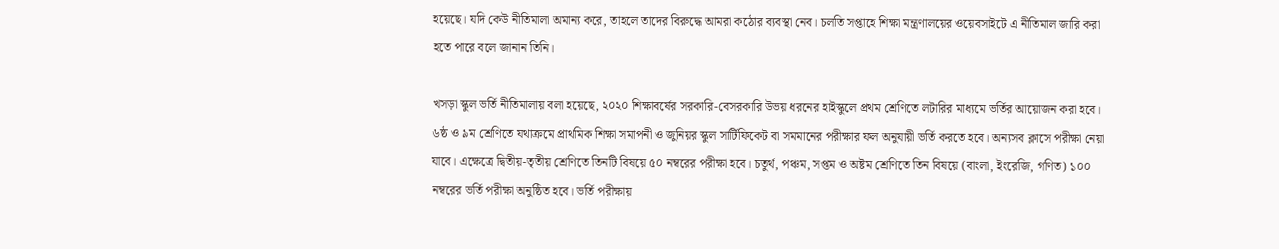হয়েছে। যদি কেউ নীতিমালা অমান্য করে, তাহলে তাদের বিরুদ্ধে আমরা কঠোর ব্যবস্থা নেব। চলতি সপ্তাহে শিক্ষা মন্ত্রণালয়ের ওয়েবসাইটে এ নীতিমাল জারি করা হতে পারে বলে জানান তিনি।

খসড়া স্কুল ভর্তি নীতিমালায় বলা হয়েছে, ২০২০ শিক্ষাবর্ষের সরকারি-বেসরকারি উভয় ধরনের হাইস্কুলে প্রথম শ্রেণিতে লটারির মাধ্যমে ভর্তির আয়োজন করা হবে। ৬ষ্ঠ ও ৯ম শ্রেণিতে যথাক্রমে প্রাথমিক শিক্ষা সমাপনী ও জুনিয়র স্কুল সার্টিফিকেট বা সমমানের পরীক্ষার ফল অনুযায়ী ভর্তি করতে হবে। অন্যসব ক্লাসে পরীক্ষা নেয়া যাবে। এক্ষেত্রে দ্বিতীয়-তৃতীয় শ্রেণিতে তিনটি বিষয়ে ৫০ নম্বরের পরীক্ষা হবে। চতুর্থ, পঞ্চম, সপ্তম ও অষ্টম শ্রেণিতে তিন বিষয়ে (বাংলা, ইংরেজি, গণিত) ১০০ নম্বরের ভর্তি পরীক্ষা অনুষ্ঠিত হবে। ভর্তি পরীক্ষায়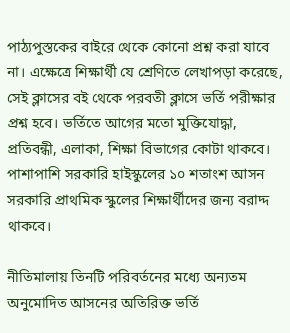পাঠ্যপুস্তকের বাইরে থেকে কোনো প্রশ্ন করা যাবে না। এক্ষেত্রে শিক্ষার্থী যে শ্রেণিতে লেখাপড়া করেছে, সেই ক্লাসের বই থেকে পরবতী ক্লাসে ভর্তি পরীক্ষার প্রশ্ন হবে। ভর্তিতে আগের মতো মুক্তিযোদ্ধা, প্রতিবন্ধী, এলাকা, শিক্ষা বিভাগের কোটা থাকবে। পাশাপাশি সরকারি হাইস্কুলের ১০ শতাংশ আসন সরকারি প্রাথমিক স্কুলের শিক্ষার্থীদের জন্য বরাদ্দ থাকবে।

নীতিমালায় তিনটি পরিবর্তনের মধ্যে অন্যতম অনুমোদিত আসনের অতিরিক্ত ভর্তি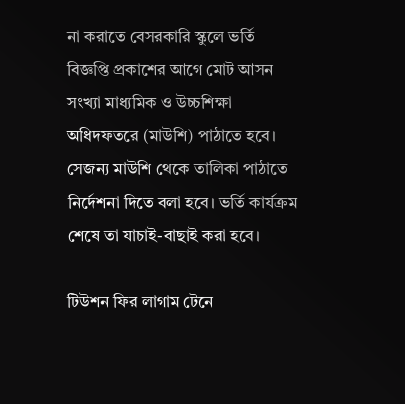না করাতে বেসরকারি স্কুলে ভর্তি বিজ্ঞপ্তি প্রকাশের আগে মোট আসন সংখ্যা মাধ্যমিক ও উচ্চশিক্ষা অধিদফতরে (মাউশি) পাঠাতে হবে। সেজন্য মাউশি থেকে তালিকা পাঠাতে নির্দেশনা দিতে বলা হবে। ভর্তি কার্যক্রম শেষে তা যাচাই-বাছাই করা হবে।

টিউশন ফির লাগাম টেনে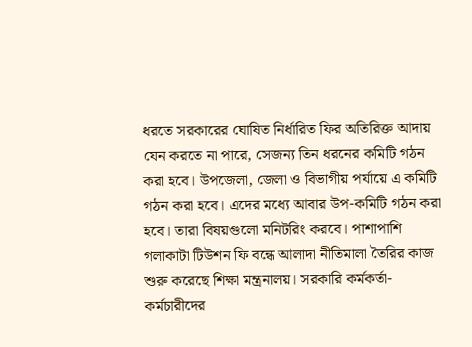ধরতে সরকারের ঘোষিত নির্ধারিত ফির অতিরিক্ত আদায় যেন করতে না পারে, সেজন্য তিন ধরনের কমিটি গঠন করা হবে। উপজেলা, জেলা ও বিভাগীয় পর্যায়ে এ কমিটি গঠন করা হবে। এদের মধ্যে আবার উপ-কমিটি গঠন করা হবে। তারা বিষয়গুলো মনিটরিং করবে। পাশাপাশি গলাকাটা টিউশন ফি বন্ধে আলাদা নীতিমালা তৈরির কাজ শুরু করেছে শিক্ষা মন্ত্রনালয়। সরকারি কর্মকর্তা-কর্মচারীদের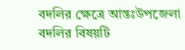বদলির ক্ষেত্রে আন্তঃউপজেলা বদলির বিষয়টি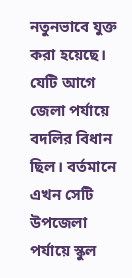নতুনভাবে যুক্ত করা হয়েছে। যেটি আগে জেলা পর্যায়ে বদলির বিধান ছিল। বর্তমানে এখন সেটি উপজেলা পর্যায়ে স্কুল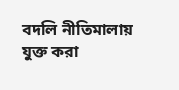বদলি নীতিমালায় যুক্ত করা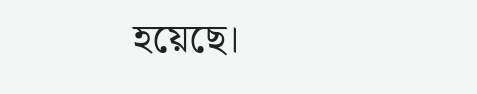হয়েছে।